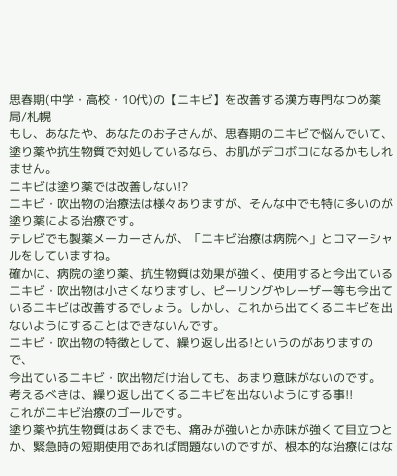思春期(中学・高校・10代)の【ニキビ】を改善する漢方専門なつめ薬局/札幌
もし、あなたや、あなたのお子さんが、思春期のニキビで悩んでいて、塗り薬や抗生物質で対処しているなら、お肌がデコボコになるかもしれません。
ニキビは塗り薬では改善しない!?
ニキビ・吹出物の治療法は様々ありますが、そんな中でも特に多いのが塗り薬による治療です。
テレビでも製薬メーカーさんが、「ニキビ治療は病院へ」とコマーシャルをしていますね。
確かに、病院の塗り薬、抗生物質は効果が強く、使用すると今出ているニキビ・吹出物は小さくなりますし、ピーリングやレーザー等も今出ているニキビは改善するでしょう。しかし、これから出てくるニキビを出ないようにすることはできないんです。
ニキビ・吹出物の特徴として、繰り返し出る!というのがありますので、
今出ているニキビ・吹出物だけ治しても、あまり意味がないのです。
考えるべきは、繰り返し出てくるニキビを出ないようにする事!!
これがニキビ治療のゴールです。
塗り薬や抗生物質はあくまでも、痛みが強いとか赤味が強くて目立つとか、緊急時の短期使用であれば問題ないのですが、根本的な治療にはな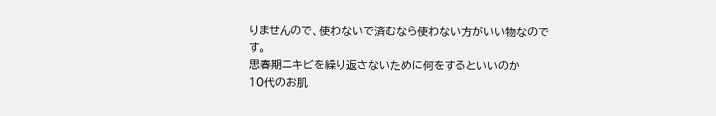りませんので、使わないで済むなら使わない方がいい物なのです。
思春期ニキビを繰り返さないために何をするといいのか
10代のお肌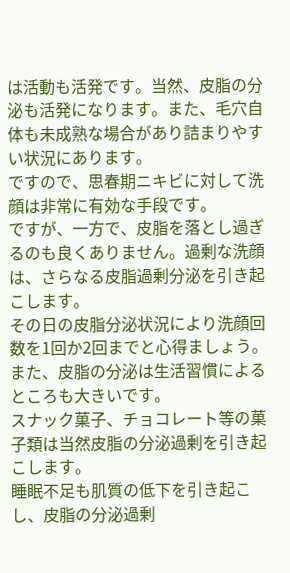は活動も活発です。当然、皮脂の分泌も活発になります。また、毛穴自体も未成熟な場合があり詰まりやすい状況にあります。
ですので、思春期ニキビに対して洗顔は非常に有効な手段です。
ですが、一方で、皮脂を落とし過ぎるのも良くありません。過剰な洗顔は、さらなる皮脂過剰分泌を引き起こします。
その日の皮脂分泌状況により洗顔回数を1回か2回までと心得ましょう。
また、皮脂の分泌は生活習慣によるところも大きいです。
スナック菓子、チョコレート等の菓子類は当然皮脂の分泌過剰を引き起こします。
睡眠不足も肌質の低下を引き起こし、皮脂の分泌過剰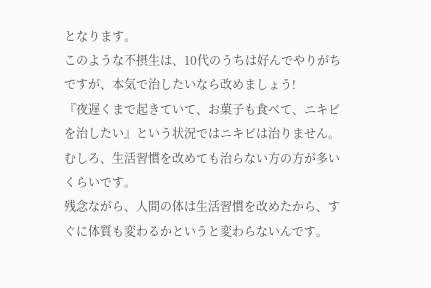となります。
このような不摂生は、10代のうちは好んでやりがちですが、本気で治したいなら改めましょう!
『夜遅くまで起きていて、お菓子も食べて、ニキビを治したい』という状況ではニキビは治りません。
むしろ、生活習慣を改めても治らない方の方が多いくらいです。
残念ながら、人間の体は生活習慣を改めたから、すぐに体質も変わるかというと変わらないんです。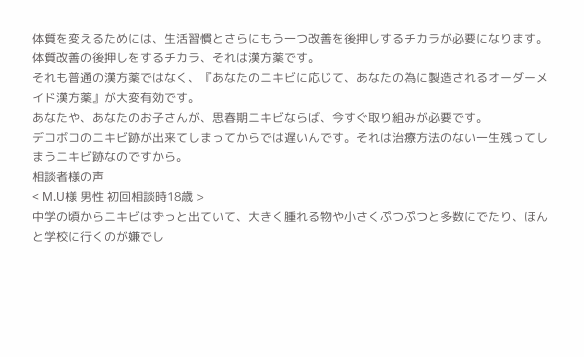体質を変えるためには、生活習慣とさらにもう一つ改善を後押しするチカラが必要になります。
体質改善の後押しをするチカラ、それは漢方薬です。
それも普通の漢方薬ではなく、『あなたのニキビに応じて、あなたの為に製造されるオーダーメイド漢方薬』が大変有効です。
あなたや、あなたのお子さんが、思春期ニキビならば、今すぐ取り組みが必要です。
デコボコのニキビ跡が出来てしまってからでは遅いんです。それは治療方法のない一生残ってしまうニキビ跡なのですから。
相談者様の声
< M.U様 男性 初回相談時18歳 >
中学の頃からニキビはずっと出ていて、大きく腫れる物や小さくぷつぷつと多数にでたり、ほんと学校に行くのが嫌でし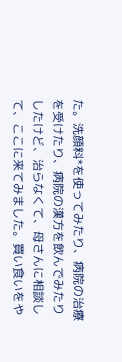た。洗顔料*を使ってみたり、病院の治療を受けたり、病院の漢方を飲んでみたりしたけど、治らなくて、母さんに相談して、ここに来てみました。買い食いをや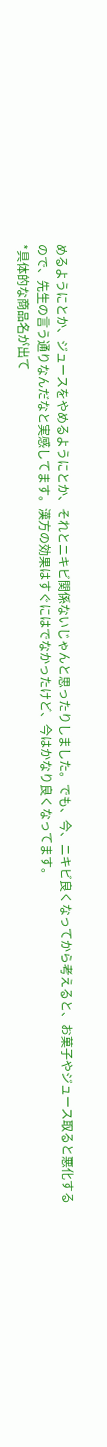めるようにとか、ジュースをやめるようにとか、それとニキビ関係ないじゃんと思ったりしました。でも、今、ニキビ良くなってから考えると、お菓子やジュース取ると悪化するので、先生の言う通りなんだなと実感してます。漢方の効果はすぐにはでなかったけど、今はかなり良くなってます。
*具体的な商品名が出て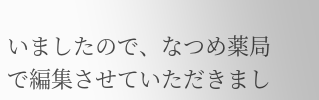いましたので、なつめ薬局で編集させていただきまし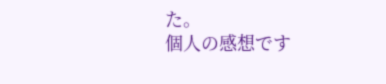た。
個人の感想です